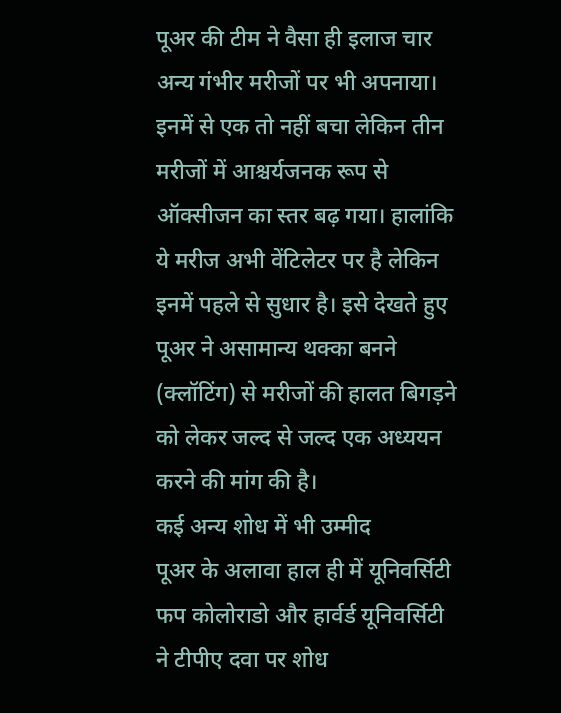पूअर की टीम ने वैसा ही इलाज चार अन्य गंभीर मरीजों पर भी अपनाया। इनमें से एक तो नहीं बचा लेकिन तीन मरीजों में आश्चर्यजनक रूप से ऑक्सीजन का स्तर बढ़ गया। हालांकि ये मरीज अभी वेंटिलेटर पर है लेकिन इनमें पहले से सुधार है। इसे देखते हुए पूअर ने असामान्य थक्का बनने (क्लॉटिंग) से मरीजों की हालत बिगड़ने को लेकर जल्द से जल्द एक अध्ययन करने की मांग की है।
कई अन्य शोध में भी उम्मीद
पूअर के अलावा हाल ही में यूनिवर्सिटी फप कोलोराडो और हार्वर्ड यूनिवर्सिटी ने टीपीए दवा पर शोध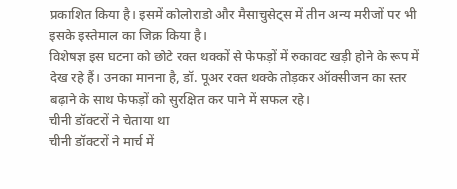प्रकाशित किया है। इसमें कोलोराडो और मैसाचुसेट्स में तीन अन्य मरीजों पर भी इसके इस्तेमाल का जिक्र किया है।
विशेषज्ञ इस घटना को छोटे रक्त थक्कों से फेफड़ों में रुकावट खड़ी होने के रूप में देख रहे हैं। उनका मानना है, डॉ. पूअर रक्त थक्के तोड़कर ऑक्सीजन का स्तर बढ़ाने के साथ फेफड़ों को सुरक्षित कर पाने में सफल रहे।
चीनी डॉक्टरों ने चेताया था
चीनी डॉक्टरों ने मार्च में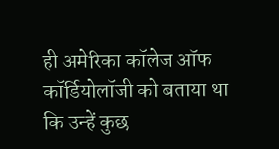ही अमेरिका कॉलेज ऑफ कॉर्डियोलॉजी को बताया था कि उन्हें कुछ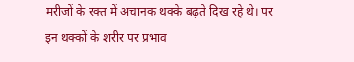मरीजों के रक्त में अचानक थक्के बढ़ते दिख रहे थे। पर इन थक्कों के शरीर पर प्रभाव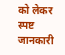को लेकर स्पष्ट जानकारी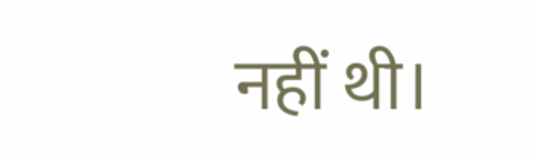नहीं थी।